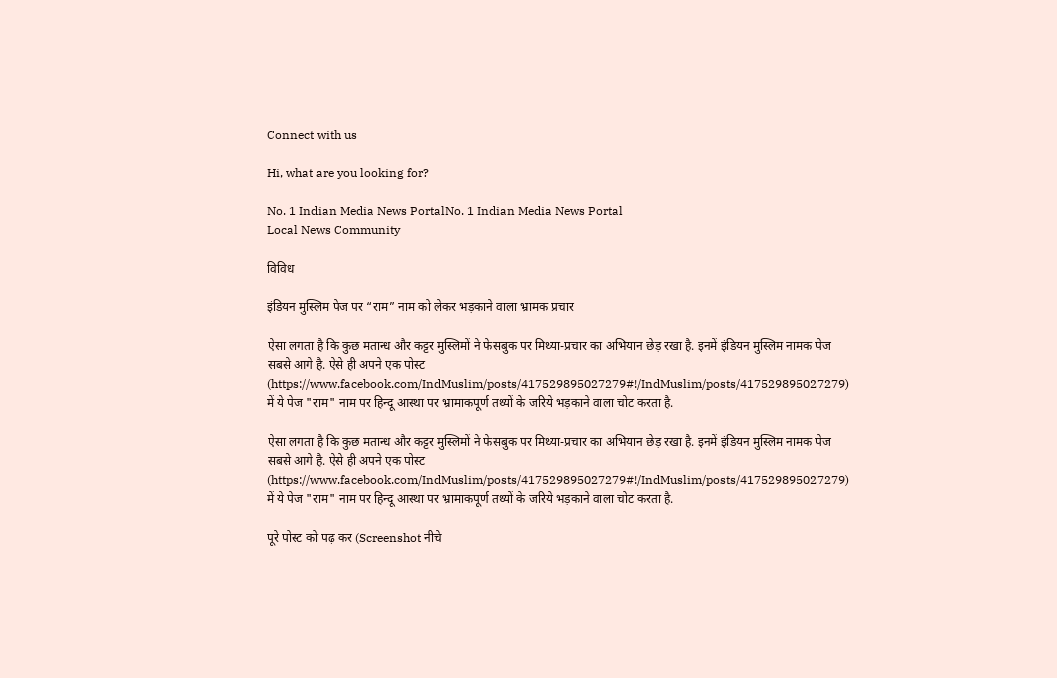Connect with us

Hi, what are you looking for?

No. 1 Indian Media News PortalNo. 1 Indian Media News Portal
Local News Community

विविध

इंडियन मुस्लिम पेज पर “राम” नाम को लेकर भड़काने वाला भ्रामक प्रचार

ऐसा लगता है कि कुछ मतान्ध और कट्टर मुस्लिमों ने फेसबुक पर मिथ्या-प्रचार का अभियान छेड़ रखा है. इनमें इंडियन मुस्लिम नामक पेज सबसे आगे है. ऐसे ही अपने एक पोस्ट (https://www.facebook.com/IndMuslim/posts/417529895027279#!/IndMuslim/posts/417529895027279) में ये पेज "राम" नाम पर हिन्दू आस्था पर भ्रामाकपूर्ण तथ्यों के जरिये भड़काने वाला चोट करता है.

ऐसा लगता है कि कुछ मतान्ध और कट्टर मुस्लिमों ने फेसबुक पर मिथ्या-प्रचार का अभियान छेड़ रखा है. इनमें इंडियन मुस्लिम नामक पेज सबसे आगे है. ऐसे ही अपने एक पोस्ट (https://www.facebook.com/IndMuslim/posts/417529895027279#!/IndMuslim/posts/417529895027279) में ये पेज "राम" नाम पर हिन्दू आस्था पर भ्रामाकपूर्ण तथ्यों के जरिये भड़काने वाला चोट करता है.

पूरे पोस्ट को पढ़ कर (Screenshot नीचे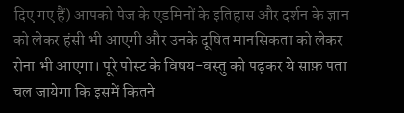दिए गए हैं) आपको पेज के एडमिनों के इतिहास और दर्शन के ज्ञान को लेकर हंसी भी आएगी और उनके दूषित मानसिकता को लेकर रोना भी आएगा। पूरे पोस्ट के विषय-वस्तु को पढ़कर ये साफ़ पता चल जायेगा कि इसमें कितने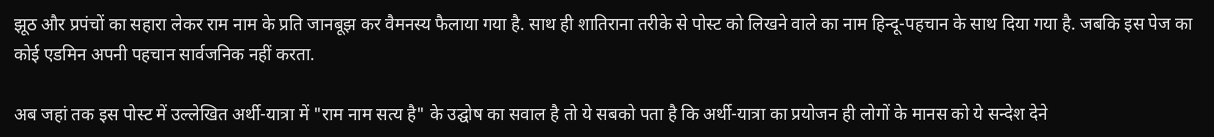झूठ और प्रपंचों का सहारा लेकर राम नाम के प्रति जानबूझ कर वैमनस्य फैलाया गया है. साथ ही शातिराना तरीके से पोस्ट को लिखने वाले का नाम हिन्दू-पहचान के साथ दिया गया है. जबकि इस पेज का कोई एडमिन अपनी पहचान सार्वजनिक नहीं करता.

अब जहां तक इस पोस्ट में उल्लेखित अर्थी-यात्रा में "राम नाम सत्य है" के उद्घोष का सवाल है तो ये सबको पता है कि अर्थी-यात्रा का प्रयोजन ही लोगों के मानस को ये सन्देश देने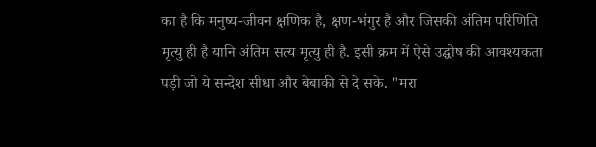का है कि मनुष्य-जीवन क्षणिक है, क्षण-भंगुर है और जिसकी अंतिम परिणिति मृत्यु ही है यानि अंतिम सत्य मृत्यु ही है. इसी क्रम में ऐसे उद्घोष की आवश्यकता पड़ी जो ये सन्देश सीधा और बेबाकी से दे सके. "मरा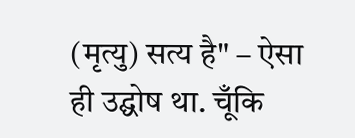(मृत्यु) सत्य है" – ऐसा ही उद्घोष था. चूँकि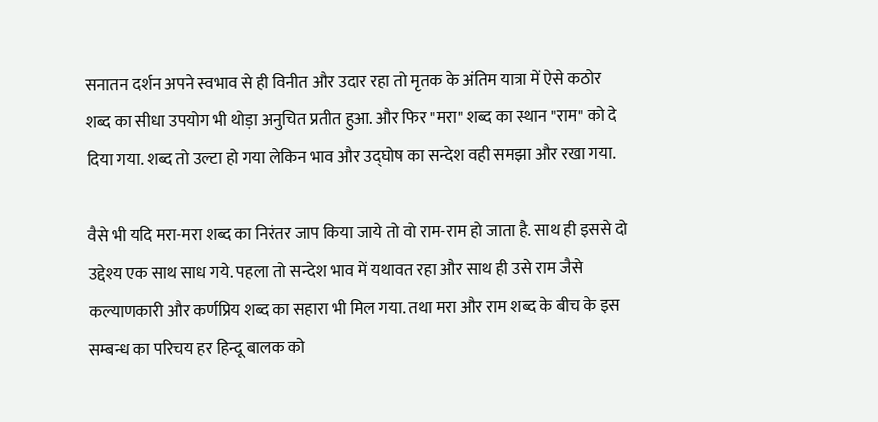सनातन दर्शन अपने स्वभाव से ही विनीत और उदार रहा तो मृतक के अंतिम यात्रा में ऐसे कठोर शब्द का सीधा उपयोग भी थोड़ा अनुचित प्रतीत हुआ. और फिर "मरा" शब्द का स्थान "राम" को दे दिया गया. शब्द तो उल्टा हो गया लेकिन भाव और उद्घोष का सन्देश वही समझा और रखा गया.

वैसे भी यदि मरा-मरा शब्द का निरंतर जाप किया जाये तो वो राम-राम हो जाता है. साथ ही इससे दो उद्देश्य एक साथ साध गये. पहला तो सन्देश भाव में यथावत रहा और साथ ही उसे राम जैसे कल्याणकारी और कर्णप्रिय शब्द का सहारा भी मिल गया. तथा मरा और राम शब्द के बीच के इस सम्बन्ध का परिचय हर हिन्दू बालक को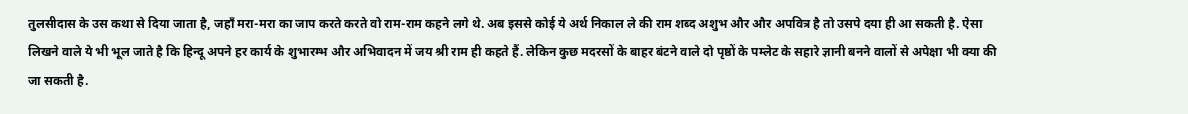तुलसीदास के उस कथा से दिया जाता है, जहाँ मरा-मरा का जाप करते करते वो राम-राम कहने लगे थे. अब इससे कोई ये अर्थ निकाल ले की राम शब्द अशुभ और और अपवित्र है तो उसपे दया ही आ सकती है. ऐसा लिखने वाले ये भी भूल जाते है कि हिन्दू अपने हर कार्य के शुभारम्भ और अभिवादन में जय श्री राम ही कहते हैं. लेकिन कुछ मदरसों के बाहर बंटने वाले दो पृष्ठों के पम्लेट के सहारे ज्ञानी बनने वालों से अपेक्षा भी क्या की जा सकती है.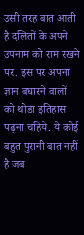उसी तरह बात आती है दलितों के अपने उपनाम को राम रखने पर. इस पर अपना ज्ञान बघारने वालों को थोडा इतिहास पढ़ना चहिये. ये कोई बहुत पुरानी बात नहीं है जब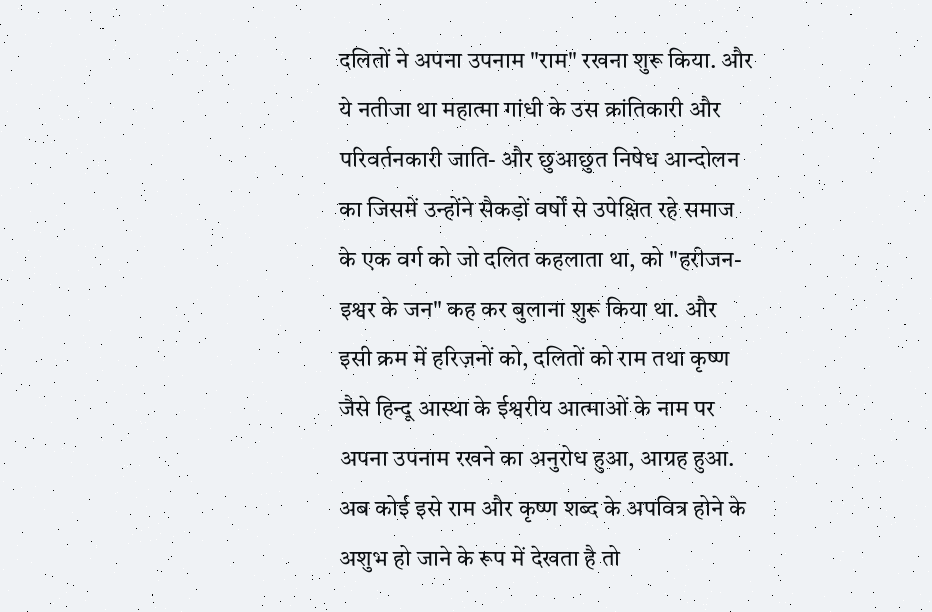दलितों ने अपना उपनाम "राम" रखना शुरू किया. और ये नतीजा था महात्मा गांधी के उस क्रांतिकारी और परिवर्तनकारी जाति- और छुआछुत निषेध आन्दोलन का जिसमें उन्होंने सैकड़ों वर्षों से उपेक्षित रहे समाज के एक वर्ग को जो दलित कहलाता था, को "हरीजन-  इश्वर के जन" कह कर बुलाना शुरू किया था. और इसी क्रम में हरिज़नों को, दलितों को राम तथा कृष्ण जैसे हिन्दू आस्था के ईश्वरीय आत्माओं के नाम पर अपना उपनाम रखने का अनुरोध हुआ, आग्रह हुआ. अब कोई इसे राम और कृष्ण शब्द के अपवित्र होने के अशुभ हो जाने के रूप में देखता है तो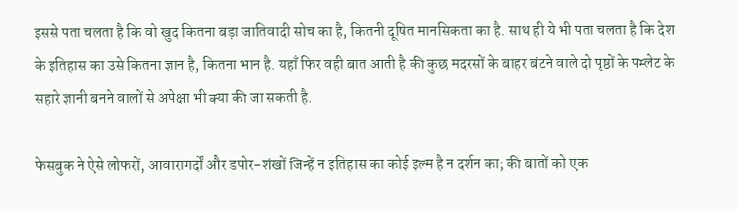इससे पता चलता है कि वो खुद कितना बड़ा जातिवादी सोच का है, कितनी दूषित मानसिकता का है. साथ ही ये भी पता चलता है कि देश के इतिहास का उसे कितना ज्ञान है, कितना भान है. यहाँ फिर वही बात आती है की कुछ मदरसों के बाहर बंटने वाले दो पृष्ठों के पम्लेट के सहारे ज्ञानी बनने वालों से अपेक्षा भी क्या की जा सकती है.

फेसबुक ने ऐसे लोफरों, आवारागर्दों और डपोर-शंखों जिन्हें न इतिहास का कोई इल्म है न दर्शन का; की बातों को एक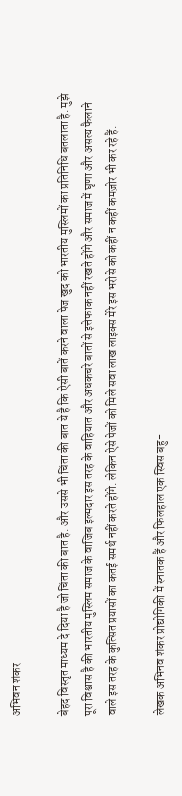अभिवन शंकर

बेहद विस्तृत माध्यम दे दिया है जो चिंता की बात है. और उससे भी चिंता की बात ये है कि ऐसी बातें करने वाला पेज खुद को भारतीय मुस्लिमों का प्रतिनिधि बतलाता है. मुझे पूरा विश्वास है की भारतीय मुस्लिम समाज के वाजिब इल्मदार इस तरह के वाहियात और अधकचरे बातों से इत्तेफाक नहीं रखते होंगे और समाज में घृणा और असत्य फैलाने वाले इस तरह के कुत्सित प्रयासों का कतई समर्थ नहीं करते होंगे. लेकिन ऐसे पेजों को मिले सवा लाख लाइक्स मेरे इस भरोसे को कहीं न कहीं कमज़ोर भी कर रहे हैं.

लेखक अभिनव शंकर प्रोद्योगिकी में स्नातक हैं और फिलहाल एक स्विस बहु-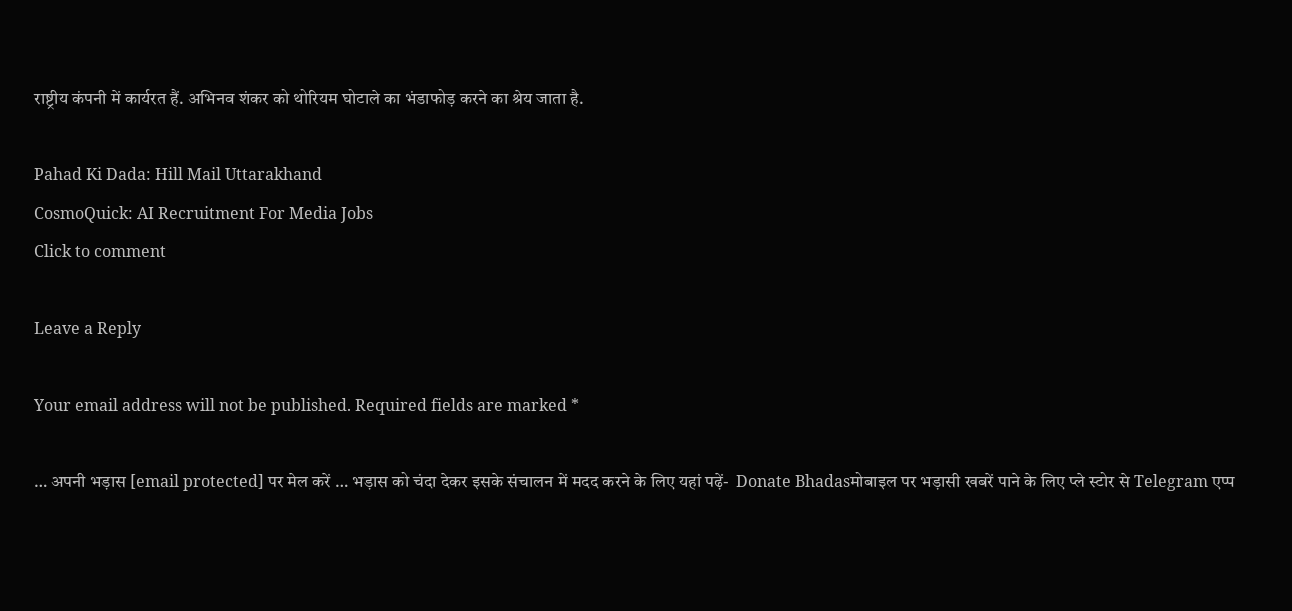राष्ट्रीय कंपनी में कार्यरत हैं. अभिनव शंकर को थोरियम घोटाले का भंडाफोड़ करने का श्रेय जाता है.

Pahad Ki Dada: Hill Mail Uttarakhand
CosmoQuick: AI Recruitment For Media Jobs
Click to comment

Leave a Reply

Your email address will not be published. Required fields are marked *

… अपनी भड़ास [email protected] पर मेल करें … भड़ास को चंदा देकर इसके संचालन में मदद करने के लिए यहां पढ़ें-  Donate Bhadasमोबाइल पर भड़ासी खबरें पाने के लिए प्ले स्टोर से Telegram एप्प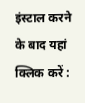इंस्टाल करने के बाद यहां क्लिक करें :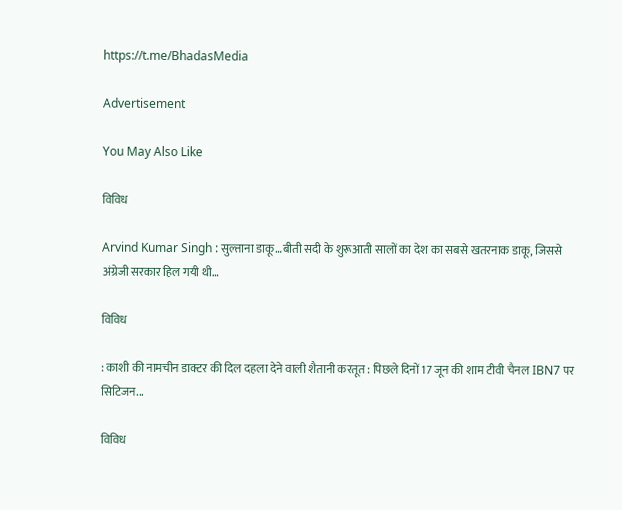https://t.me/BhadasMedia

Advertisement

You May Also Like

विविध

Arvind Kumar Singh : सुल्ताना डाकू…बीती सदी के शुरूआती सालों का देश का सबसे खतरनाक डाकू, जिससे अंग्रेजी सरकार हिल गयी थी…

विविध

: काशी की नामचीन डाक्टर की दिल दहला देने वाली शैतानी करतूत : पिछले दिनों 17 जून की शाम टीवी चैनल IBN7 पर सिटिजन...

विविध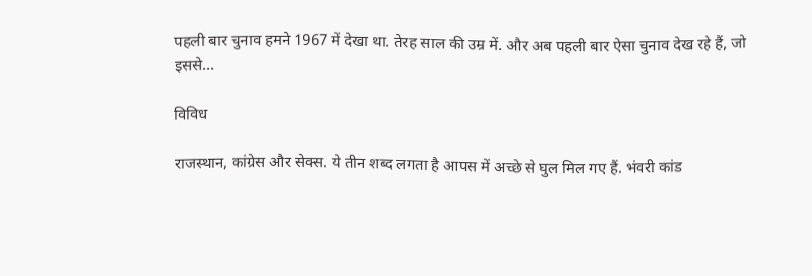पहली बार चुनाव हमने 1967 में देखा था. तेरह साल की उम्र में. और अब पहली बार ऐसा चुनाव देख रहे हैं, जो इससे...

विविध

राजस्थान, कांग्रेस और सेक्स. ये तीन शब्द लगता है आपस में अच्छे से घुल मिल गए हैं. भंवरी कांड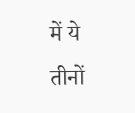में ये तीनों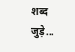शब्द जुड़े...